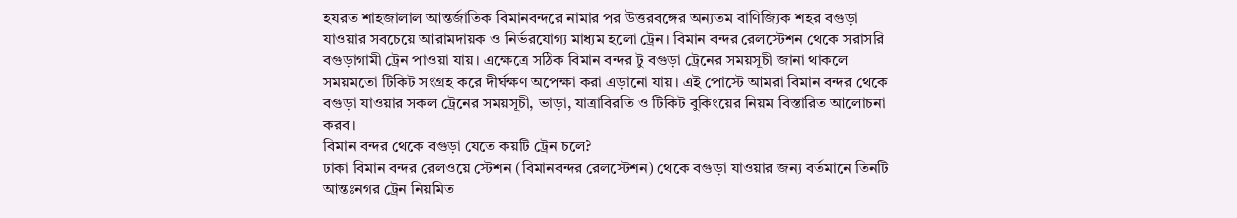হযরত শাহজালাল আন্তর্জাতিক বিমানবন্দরে নামার পর উত্তরবঙ্গের অন্যতম বাণিজ্যিক শহর বগুড়া যাওয়ার সবচেয়ে আরামদায়ক ও নির্ভরযোগ্য মাধ্যম হলো ট্রেন। বিমান বন্দর রেলস্টেশন থেকে সরাসরি বগুড়াগামী ট্রেন পাওয়া যায়। এক্ষেত্রে সঠিক বিমান বন্দর টু বগুড়া ট্রেনের সময়সূচী জানা থাকলে সময়মতো টিকিট সংগ্রহ করে দীর্ঘক্ষণ অপেক্ষা করা এড়ানো যায়। এই পোস্টে আমরা বিমান বন্দর থেকে বগুড়া যাওয়ার সকল ট্রেনের সময়সূচী, ভাড়া, যাত্রাবিরতি ও টিকিট বুকিংয়ের নিয়ম বিস্তারিত আলোচনা করব।
বিমান বন্দর থেকে বগুড়া যেতে কয়টি ট্রেন চলে?
ঢাকা বিমান বন্দর রেলওয়ে স্টেশন (বিমানবন্দর রেলস্টেশন) থেকে বগুড়া যাওয়ার জন্য বর্তমানে তিনটি আন্তঃনগর ট্রেন নিয়মিত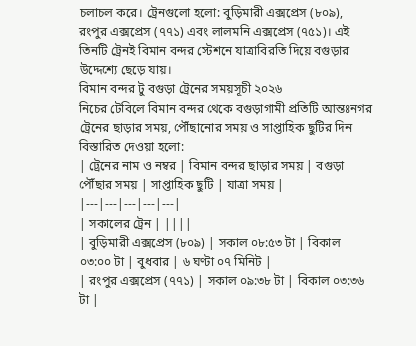চলাচল করে। ট্রেনগুলো হলো: বুড়িমারী এক্সপ্রেস (৮০৯), রংপুর এক্সপ্রেস (৭৭১) এবং লালমনি এক্সপ্রেস (৭৫১)। এই তিনটি ট্রেনই বিমান বন্দর স্টেশনে যাত্রাবিরতি দিয়ে বগুড়ার উদ্দেশ্যে ছেড়ে যায়।
বিমান বন্দর টু বগুড়া ট্রেনের সময়সূচী ২০২৬
নিচের টেবিলে বিমান বন্দর থেকে বগুড়াগামী প্রতিটি আন্তঃনগর ট্রেনের ছাড়ার সময়, পৌঁছানোর সময় ও সাপ্তাহিক ছুটির দিন বিস্তারিত দেওয়া হলো:
| ট্রেনের নাম ও নম্বর | বিমান বন্দর ছাড়ার সময় | বগুড়া পৌঁছার সময় | সাপ্তাহিক ছুটি | যাত্রা সময় |
|---|---|---|---|---|
| সকালের ট্রেন | ||||
| বুড়িমারী এক্সপ্রেস (৮০৯) | সকাল ০৮:৫৩ টা | বিকাল ০৩:০০ টা | বুধবার | ৬ ঘণ্টা ০৭ মিনিট |
| রংপুর এক্সপ্রেস (৭৭১) | সকাল ০৯:৩৮ টা | বিকাল ০৩:৩৬ টা |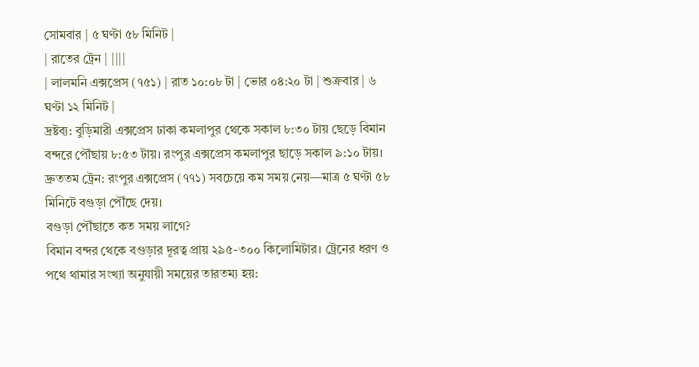সোমবার | ৫ ঘণ্টা ৫৮ মিনিট |
| রাতের ট্রেন | ||||
| লালমনি এক্সপ্রেস (৭৫১) | রাত ১০:০৮ টা | ভোর ০৪:২০ টা | শুক্রবার | ৬ ঘণ্টা ১২ মিনিট |
দ্রষ্টব্য: বুড়িমারী এক্সপ্রেস ঢাকা কমলাপুর থেকে সকাল ৮:৩০ টায় ছেড়ে বিমান বন্দরে পৌঁছায় ৮:৫৩ টায়। রংপুর এক্সপ্রেস কমলাপুর ছাড়ে সকাল ৯:১০ টায়।
দ্রুততম ট্রেন: রংপুর এক্সপ্রেস (৭৭১) সবচেয়ে কম সময় নেয়—মাত্র ৫ ঘণ্টা ৫৮ মিনিটে বগুড়া পৌঁছে দেয়।
বগুড়া পৌঁছাতে কত সময় লাগে?
বিমান বন্দর থেকে বগুড়ার দূরত্ব প্রায় ২৯৫-৩০০ কিলোমিটার। ট্রেনের ধরণ ও পথে থামার সংখ্যা অনুযায়ী সময়ের তারতম্য হয়: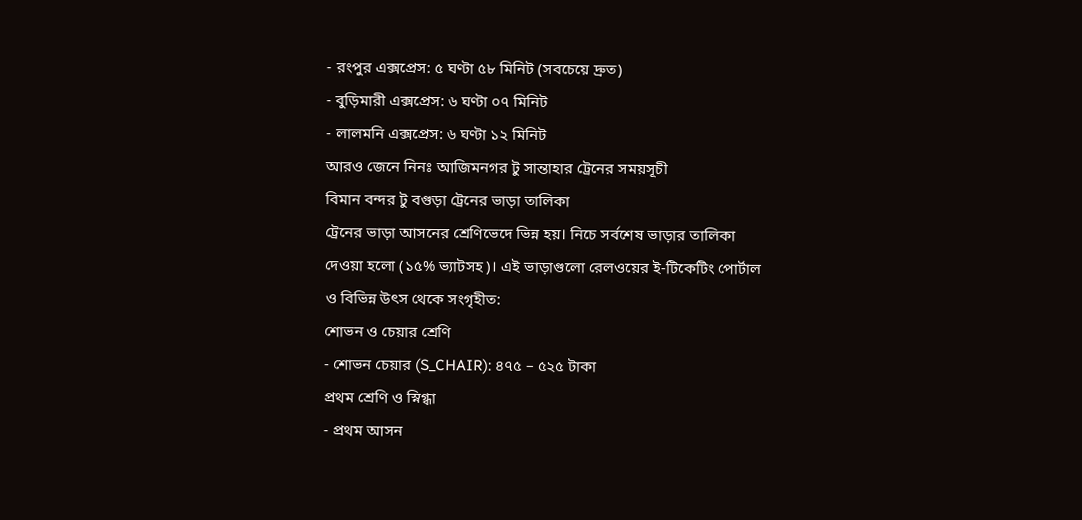- রংপুর এক্সপ্রেস: ৫ ঘণ্টা ৫৮ মিনিট (সবচেয়ে দ্রুত)
- বুড়িমারী এক্সপ্রেস: ৬ ঘণ্টা ০৭ মিনিট
- লালমনি এক্সপ্রেস: ৬ ঘণ্টা ১২ মিনিট
আরও জেনে নিনঃ আজিমনগর টু সান্তাহার ট্রেনের সময়সূচী
বিমান বন্দর টু বগুড়া ট্রেনের ভাড়া তালিকা
ট্রেনের ভাড়া আসনের শ্রেণিভেদে ভিন্ন হয়। নিচে সর্বশেষ ভাড়ার তালিকা দেওয়া হলো (১৫% ভ্যাটসহ)। এই ভাড়াগুলো রেলওয়ের ই-টিকেটিং পোর্টাল ও বিভিন্ন উৎস থেকে সংগৃহীত:
শোভন ও চেয়ার শ্রেণি
- শোভন চেয়ার (S_CHAIR): ৪৭৫ – ৫২৫ টাকা
প্রথম শ্রেণি ও স্নিগ্ধা
- প্রথম আসন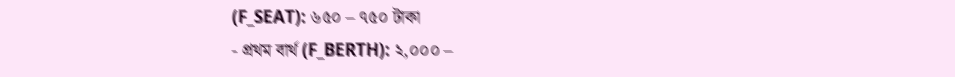(F_SEAT): ৬৫০ – ৭৫০ টাকা
- প্রথম বার্থ (F_BERTH): ২,০০০ –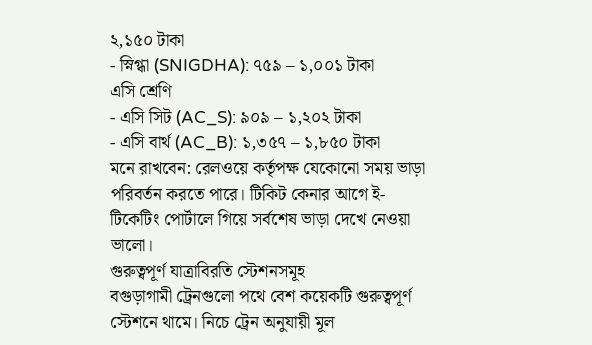২,১৫০ টাকা
- স্নিগ্ধা (SNIGDHA): ৭৫৯ – ১,০০১ টাকা
এসি শ্রেণি
- এসি সিট (AC_S): ৯০৯ – ১,২০২ টাকা
- এসি বার্থ (AC_B): ১,৩৫৭ – ১,৮৫০ টাকা
মনে রাখবেন: রেলওয়ে কর্তৃপক্ষ যেকোনো সময় ভাড়া পরিবর্তন করতে পারে। টিকিট কেনার আগে ই-টিকেটিং পোর্টালে গিয়ে সর্বশেষ ভাড়া দেখে নেওয়া ভালো।
গুরুত্বপূর্ণ যাত্রাবিরতি স্টেশনসমূহ
বগুড়াগামী ট্রেনগুলো পথে বেশ কয়েকটি গুরুত্বপূর্ণ স্টেশনে থামে। নিচে ট্রেন অনুযায়ী মূল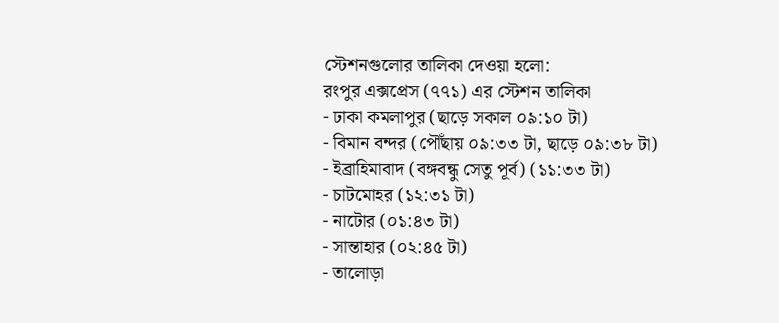স্টেশনগুলোর তালিকা দেওয়া হলো:
রংপুর এক্সপ্রেস (৭৭১) এর স্টেশন তালিকা
- ঢাকা কমলাপুর (ছাড়ে সকাল ০৯:১০ টা)
- বিমান বন্দর (পৌঁছায় ০৯:৩৩ টা, ছাড়ে ০৯:৩৮ টা)
- ইব্রাহিমাবাদ (বঙ্গবন্ধু সেতু পূর্ব) (১১:৩৩ টা)
- চাটমোহর (১২:৩১ টা)
- নাটোর (০১:৪৩ টা)
- সান্তাহার (০২:৪৫ টা)
- তালোড়া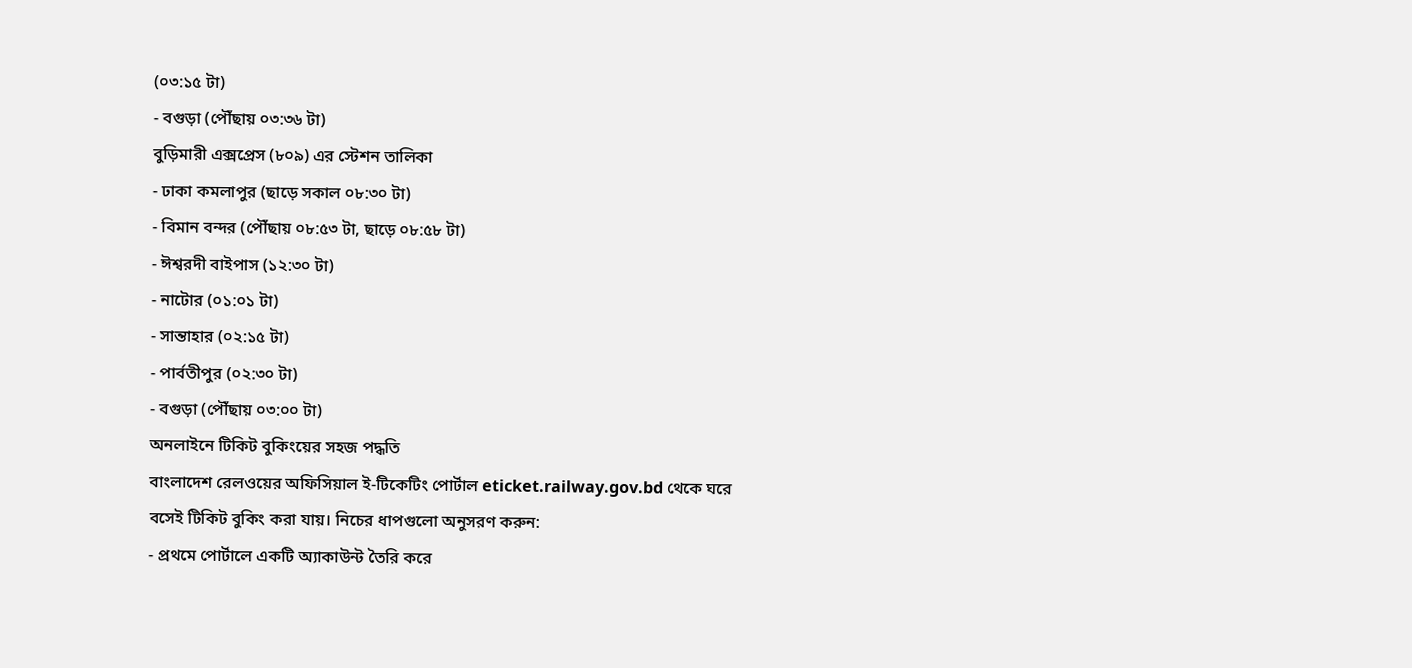(০৩:১৫ টা)
- বগুড়া (পৌঁছায় ০৩:৩৬ টা)
বুড়িমারী এক্সপ্রেস (৮০৯) এর স্টেশন তালিকা
- ঢাকা কমলাপুর (ছাড়ে সকাল ০৮:৩০ টা)
- বিমান বন্দর (পৌঁছায় ০৮:৫৩ টা, ছাড়ে ০৮:৫৮ টা)
- ঈশ্বরদী বাইপাস (১২:৩০ টা)
- নাটোর (০১:০১ টা)
- সান্তাহার (০২:১৫ টা)
- পার্বতীপুর (০২:৩০ টা)
- বগুড়া (পৌঁছায় ০৩:০০ টা)
অনলাইনে টিকিট বুকিংয়ের সহজ পদ্ধতি
বাংলাদেশ রেলওয়ের অফিসিয়াল ই-টিকেটিং পোর্টাল eticket.railway.gov.bd থেকে ঘরে বসেই টিকিট বুকিং করা যায়। নিচের ধাপগুলো অনুসরণ করুন:
- প্রথমে পোর্টালে একটি অ্যাকাউন্ট তৈরি করে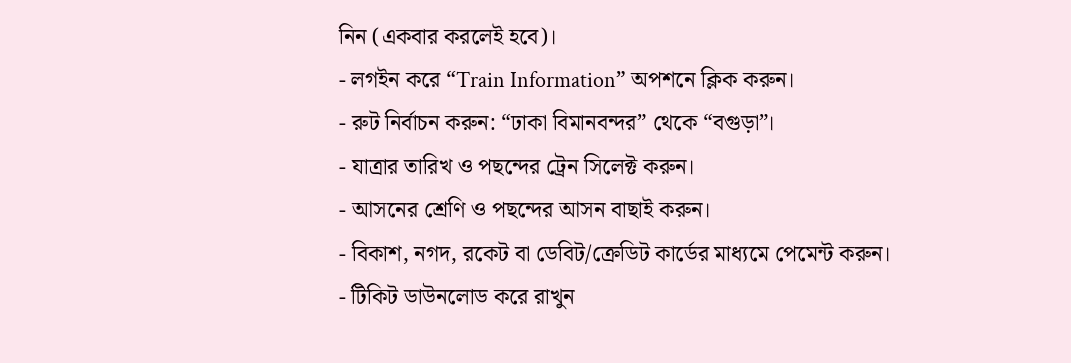নিন (একবার করলেই হবে)।
- লগইন করে “Train Information” অপশনে ক্লিক করুন।
- রুট নির্বাচন করুন: “ঢাকা বিমানবন্দর” থেকে “বগুড়া”।
- যাত্রার তারিখ ও পছন্দের ট্রেন সিলেক্ট করুন।
- আসনের শ্রেণি ও পছন্দের আসন বাছাই করুন।
- বিকাশ, নগদ, রকেট বা ডেবিট/ক্রেডিট কার্ডের মাধ্যমে পেমেন্ট করুন।
- টিকিট ডাউনলোড করে রাখুন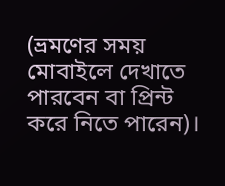(ভ্রমণের সময় মোবাইলে দেখাতে পারবেন বা প্রিন্ট করে নিতে পারেন)।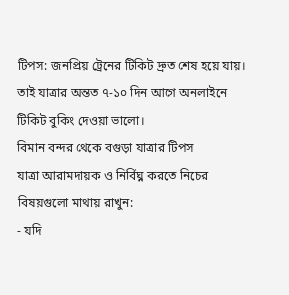টিপস: জনপ্রিয় ট্রেনের টিকিট দ্রুত শেষ হয়ে যায়। তাই যাত্রার অন্তত ৭-১০ দিন আগে অনলাইনে টিকিট বুকিং দেওয়া ভালো।
বিমান বন্দর থেকে বগুড়া যাত্রার টিপস
যাত্রা আরামদায়ক ও নির্বিঘ্ন করতে নিচের বিষয়গুলো মাথায় রাখুন:
- যদি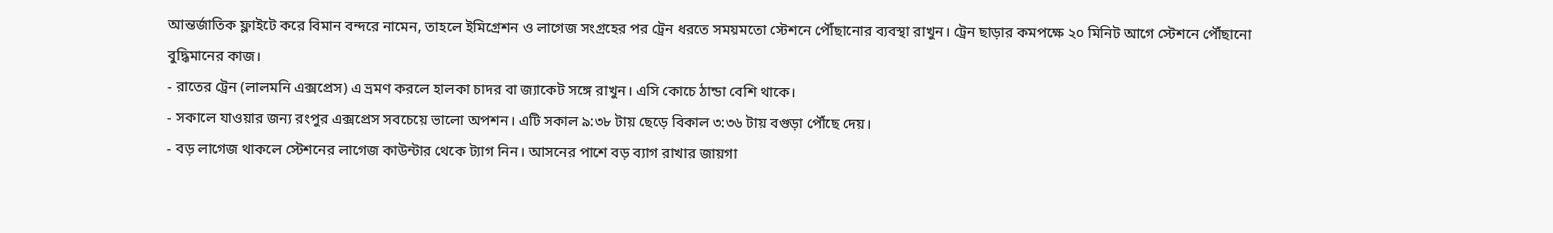আন্তর্জাতিক ফ্লাইটে করে বিমান বন্দরে নামেন, তাহলে ইমিগ্রেশন ও লাগেজ সংগ্রহের পর ট্রেন ধরতে সময়মতো স্টেশনে পৌঁছানোর ব্যবস্থা রাখুন। ট্রেন ছাড়ার কমপক্ষে ২০ মিনিট আগে স্টেশনে পৌঁছানো বুদ্ধিমানের কাজ।
- রাতের ট্রেন (লালমনি এক্সপ্রেস) এ ভ্রমণ করলে হালকা চাদর বা জ্যাকেট সঙ্গে রাখুন। এসি কোচে ঠান্ডা বেশি থাকে।
- সকালে যাওয়ার জন্য রংপুর এক্সপ্রেস সবচেয়ে ভালো অপশন। এটি সকাল ৯:৩৮ টায় ছেড়ে বিকাল ৩:৩৬ টায় বগুড়া পৌঁছে দেয়।
- বড় লাগেজ থাকলে স্টেশনের লাগেজ কাউন্টার থেকে ট্যাগ নিন। আসনের পাশে বড় ব্যাগ রাখার জায়গা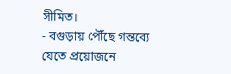সীমিত।
- বগুড়ায় পৌঁছে গন্তব্যে যেতে প্রয়োজনে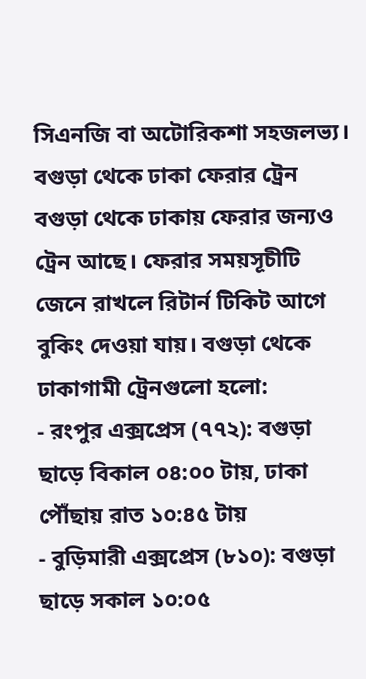সিএনজি বা অটোরিকশা সহজলভ্য।
বগুড়া থেকে ঢাকা ফেরার ট্রেন
বগুড়া থেকে ঢাকায় ফেরার জন্যও ট্রেন আছে। ফেরার সময়সূচীটি জেনে রাখলে রিটার্ন টিকিট আগে বুকিং দেওয়া যায়। বগুড়া থেকে ঢাকাগামী ট্রেনগুলো হলো:
- রংপুর এক্সপ্রেস (৭৭২): বগুড়া ছাড়ে বিকাল ০৪:০০ টায়, ঢাকা পৌঁছায় রাত ১০:৪৫ টায়
- বুড়িমারী এক্সপ্রেস (৮১০): বগুড়া ছাড়ে সকাল ১০:০৫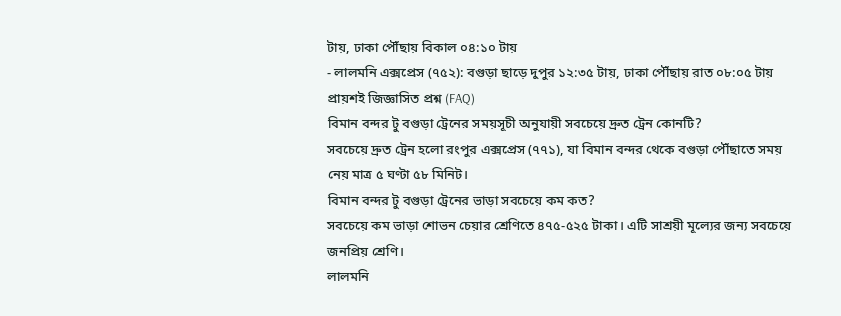টায়, ঢাকা পৌঁছায় বিকাল ০৪:১০ টায়
- লালমনি এক্সপ্রেস (৭৫২): বগুড়া ছাড়ে দুপুর ১২:৩৫ টায়, ঢাকা পৌঁছায় রাত ০৮:০৫ টায়
প্রায়শই জিজ্ঞাসিত প্রশ্ন (FAQ)
বিমান বন্দর টু বগুড়া ট্রেনের সময়সূচী অনুযায়ী সবচেয়ে দ্রুত ট্রেন কোনটি?
সবচেয়ে দ্রুত ট্রেন হলো রংপুর এক্সপ্রেস (৭৭১), যা বিমান বন্দর থেকে বগুড়া পৌঁছাতে সময় নেয় মাত্র ৫ ঘণ্টা ৫৮ মিনিট।
বিমান বন্দর টু বগুড়া ট্রেনের ভাড়া সবচেয়ে কম কত?
সবচেয়ে কম ভাড়া শোভন চেয়ার শ্রেণিতে ৪৭৫-৫২৫ টাকা। এটি সাশ্রয়ী মূল্যের জন্য সবচেয়ে জনপ্রিয় শ্রেণি।
লালমনি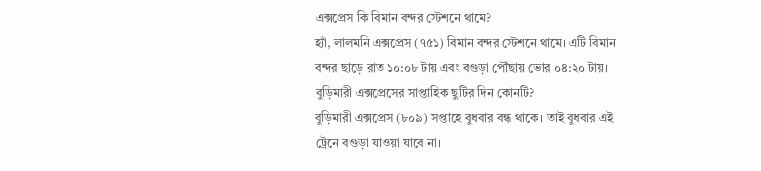এক্সপ্রেস কি বিমান বন্দর স্টেশনে থামে?
হ্যাঁ, লালমনি এক্সপ্রেস (৭৫১) বিমান বন্দর স্টেশনে থামে। এটি বিমান বন্দর ছাড়ে রাত ১০:০৮ টায় এবং বগুড়া পৌঁছায় ভোর ০৪:২০ টায়।
বুড়িমারী এক্সপ্রেসের সাপ্তাহিক ছুটির দিন কোনটি?
বুড়িমারী এক্সপ্রেস (৮০৯) সপ্তাহে বুধবার বন্ধ থাকে। তাই বুধবার এই ট্রেনে বগুড়া যাওয়া যাবে না।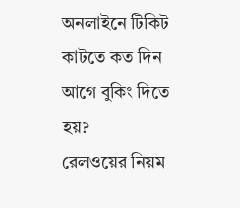অনলাইনে টিকিট কাটতে কত দিন আগে বুকিং দিতে হয়?
রেলওয়ের নিয়ম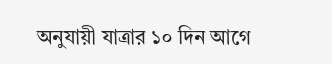অনুযায়ী যাত্রার ১০ দিন আগে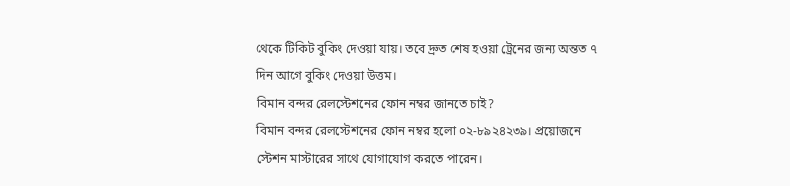থেকে টিকিট বুকিং দেওয়া যায়। তবে দ্রুত শেষ হওয়া ট্রেনের জন্য অন্তত ৭ দিন আগে বুকিং দেওয়া উত্তম।
বিমান বন্দর রেলস্টেশনের ফোন নম্বর জানতে চাই?
বিমান বন্দর রেলস্টেশনের ফোন নম্বর হলো ০২-৮৯২৪২৩৯। প্রয়োজনে স্টেশন মাস্টারের সাথে যোগাযোগ করতে পারেন।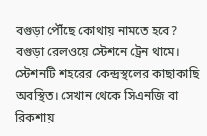বগুড়া পৌঁছে কোথায় নামতে হবে?
বগুড়া রেলওয়ে স্টেশনে ট্রেন থামে। স্টেশনটি শহরের কেন্দ্রস্থলের কাছাকাছি অবস্থিত। সেখান থেকে সিএনজি বা রিকশায়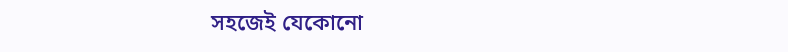সহজেই যেকোনো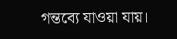গন্তব্যে যাওয়া যায়।